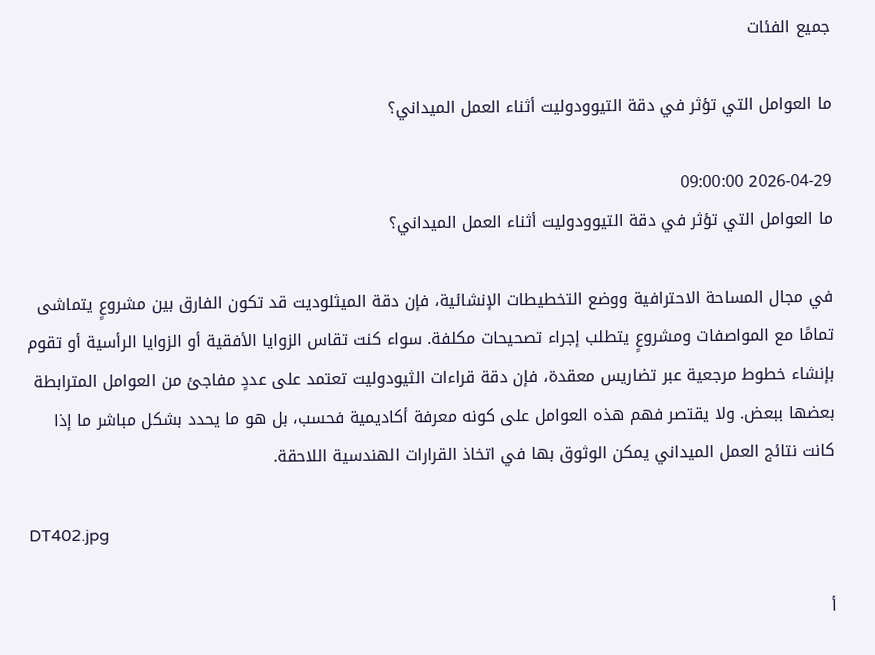جميع الفئات

ما العوامل التي تؤثر في دقة التيوودوليت أثناء العمل الميداني؟

2026-04-29 09:00:00
ما العوامل التي تؤثر في دقة التيوودوليت أثناء العمل الميداني؟

في مجال المساحة الاحترافية ووضع التخطيطات الإنشائية، فإن دقة الميثلوديت قد تكون الفارق بين مشروعٍ يتماشى تمامًا مع المواصفات ومشروعٍ يتطلب إجراء تصحيحات مكلفة. سواء كنت تقاس الزوايا الأفقية أو الزوايا الرأسية أو تقوم بإنشاء خطوط مرجعية عبر تضاريس معقدة، فإن دقة قراءات الثيودوليت تعتمد على عددٍ مفاجئ من العوامل المترابطة بعضها ببعض. ولا يقتصر فهم هذه العوامل على كونه معرفة أكاديمية فحسب، بل هو ما يحدد بشكل مباشر ما إذا كانت نتائج العمل الميداني يمكن الوثوق بها في اتخاذ القرارات الهندسية اللاحقة.

DT402.jpg

أ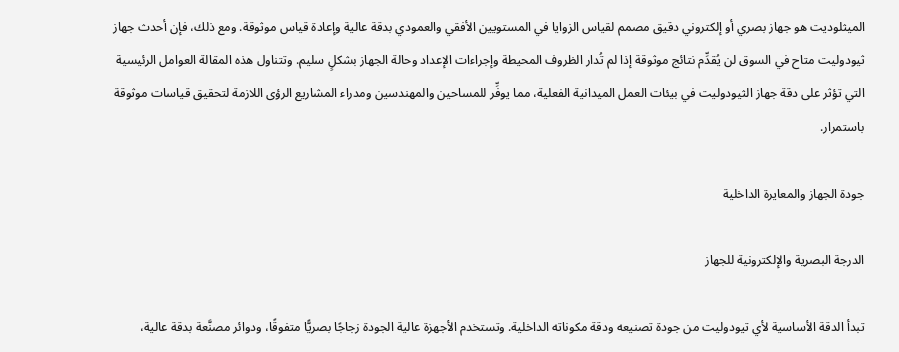الميثلوديت هو جهاز بصري أو إلكتروني دقيق مصمم لقياس الزوايا في المستويين الأفقي والعمودي بدقة عالية وإعادة قياس موثوقة. ومع ذلك، فإن أحدث جهاز ثيودوليت متاح في السوق لن يُقدِّم نتائج موثوقة إذا لم تُدار الظروف المحيطة وإجراءات الإعداد وحالة الجهاز بشكلٍ سليم. وتتناول هذه المقالة العوامل الرئيسية التي تؤثر على دقة جهاز الثيودوليت في بيئات العمل الميدانية الفعلية، مما يوفِّر للمساحين والمهندسين ومدراء المشاريع الرؤى اللازمة لتحقيق قياسات موثوقة باستمرار.

جودة الجهاز والمعايرة الداخلية

الدرجة البصرية والإلكترونية للجهاز

تبدأ الدقة الأساسية لأي تيودوليت من جودة تصنيعه ودقة مكوناته الداخلية. وتستخدم الأجهزة عالية الجودة زجاجًا بصريًّا متفوقًا، ودوائر مصنَّعة بدقة عالية،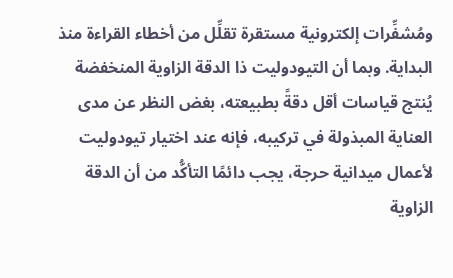ومُشفِّرات إلكترونية مستقرة تقلِّل من أخطاء القراءة منذ البداية. وبما أن التيودوليت ذا الدقة الزاوية المنخفضة يُنتج قياسات أقل دقةً بطبيعته، بغض النظر عن مدى العناية المبذولة في تركيبه، فإنه عند اختيار تيودوليت لأعمال ميدانية حرجة، يجب دائمًا التأكُّد من أن الدقة الزاوية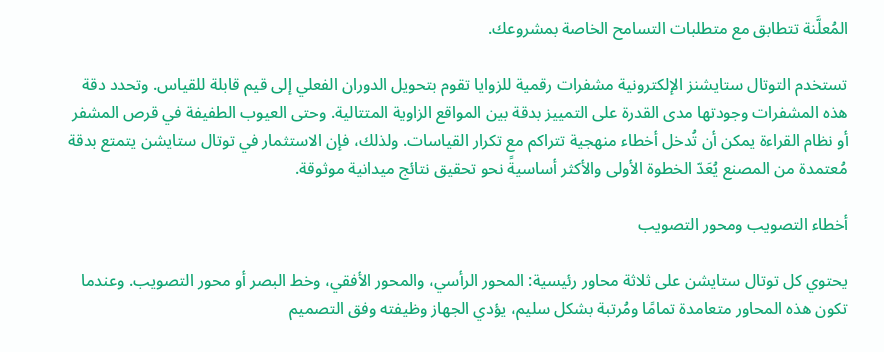المُعلَّنة تتطابق مع متطلبات التسامح الخاصة بمشروعك.

تستخدم التوتال ستايشنز الإلكترونية مشفرات رقمية للزوايا تقوم بتحويل الدوران الفعلي إلى قيم قابلة للقياس. وتحدد دقة هذه المشفرات وجودتها مدى القدرة على التمييز بدقة بين المواقع الزاوية المتتالية. وحتى العيوب الطفيفة في قرص المشفر أو نظام القراءة يمكن أن تُدخل أخطاء منهجية تتراكم مع تكرار القياسات. ولذلك، فإن الاستثمار في توتال ستايشن يتمتع بدقة مُعتمدة من المصنع يُعَدّ الخطوة الأولى والأكثر أساسيةً نحو تحقيق نتائج ميدانية موثوقة.

أخطاء التصويب ومحور التصويب

يحتوي كل توتال ستايشن على ثلاثة محاور رئيسية: المحور الرأسي، والمحور الأفقي، وخط البصر أو محور التصويب. وعندما تكون هذه المحاور متعامدة تمامًا ومُرتبة بشكل سليم، يؤدي الجهاز وظيفته وفق التصميم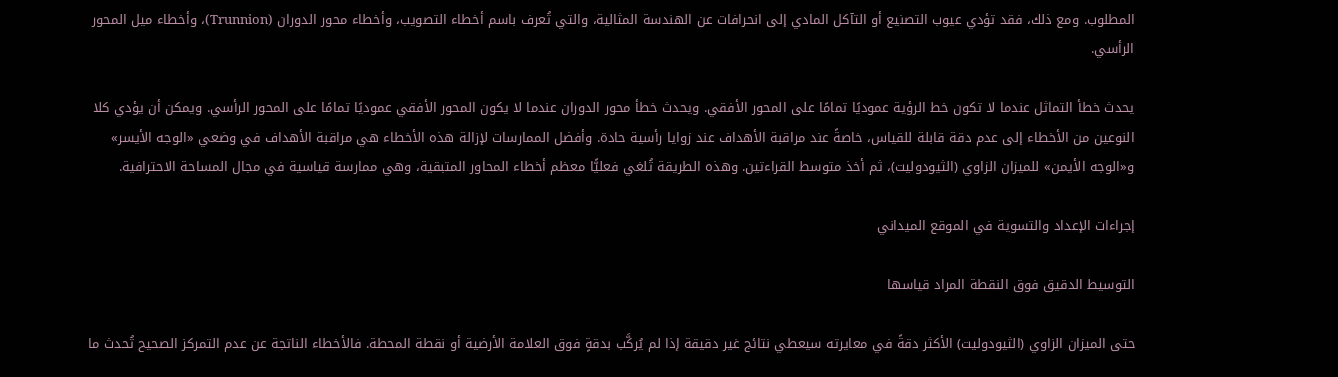المطلوب. ومع ذلك، فقد تؤدي عيوب التصنيع أو التآكل المادي إلى انحرافات عن الهندسة المثالية، والتي تُعرف باسم أخطاء التصويب، وأخطاء محور الدوران (Trunnion)، وأخطاء ميل المحور الرأسي.

يحدث خطأ التماثل عندما لا تكون خط الرؤية عموديًا تمامًا على المحور الأفقي. ويحدث خطأ محور الدوران عندما لا يكون المحور الأفقي عموديًا تمامًا على المحور الرأسي. ويمكن أن يؤدي كلا النوعين من الأخطاء إلى عدم دقة قابلة للقياس، خاصةً عند مراقبة الأهداف عند زوايا رأسية حادة. وأفضل الممارسات لإزالة هذه الأخطاء هي مراقبة الأهداف في وضعي «الوجه الأيسر» و«الوجه الأيمن» للميزان الزاوي (الثيودوليت)، ثم أخذ متوسط القراءتين. وهذه الطريقة تُلغي فعليًّا معظم أخطاء المحاور المتبقية، وهي ممارسة قياسية في مجال المساحة الاحترافية.

إجراءات الإعداد والتسوية في الموقع الميداني

التوسيط الدقيق فوق النقطة المراد قياسها

حتى الميزان الزاوي (الثيودوليت) الأكثر دقةً في معايرته سيعطي نتائج غير دقيقة إذا لم يُركَّب بدقةٍ فوق العلامة الأرضية أو نقطة المحطة. فالأخطاء الناتجة عن عدم التمركز الصحيح تُحدث ما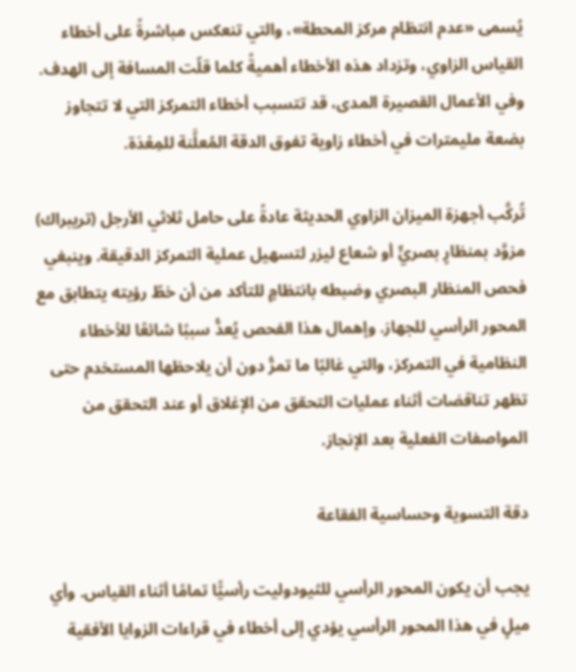يُسمى «عدم انتظام مركز المحطة»، والتي تنعكس مباشرةً على أخطاء القياس الزاوي، وتزداد هذه الأخطاء أهميةً كلما قلّت المسافة إلى الهدف. وفي الأعمال القصيرة المدى، قد تتسبب أخطاء التمركز التي لا تتجاوز بضعة مليمترات في أخطاء زاوية تفوق الدقة المُعلَّنة للمِعْدَة.

تُركَّب أجهزة الميزان الزاوي الحديثة عادةً على حامل ثلاثي الأرجل (تريبراك) مزوَّد بمنظارٍ بصريٍّ أو شعاع ليزر لتسهيل عملية التمركز الدقيقة. وينبغي فحص المنظار البصري وضبطه بانتظامٍ للتأكد من أن خطّ رؤيته يتطابق مع المحور الرأسي للجهاز. وإهمال هذا الفحص يُعدُّ سببًا شائعًا للأخطاء النظامية في التمركز، والتي غالبًا ما تمرُّ دون أن يلاحظها المستخدم حتى تظهر تناقضات أثناء عمليات التحقق من الإغلاق أو عند التحقق من المواصفات الفعلية بعد الإنجاز.

دقة التسوية وحساسية الفقاعة

يجب أن يكون المحور الرأسي للثيودوليت رأسيًّا تمامًا أثناء القياس. وأي ميلٍ في هذا المحور الرأسي يؤدي إلى أخطاء في قراءات الزوايا الأفقية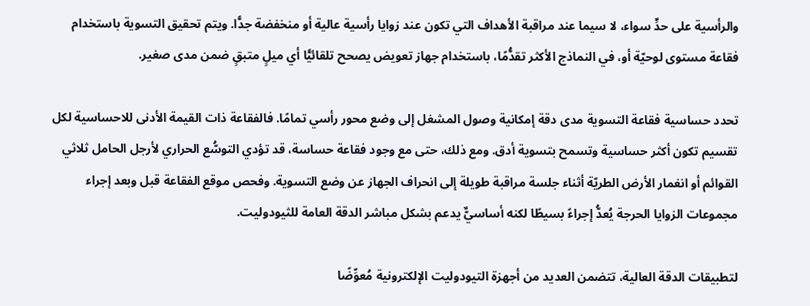والرأسية على حدٍّ سواء، لا سيما عند مراقبة الأهداف التي تكون عند زوايا رأسية عالية أو منخفضة جدًّا. ويتم تحقيق التسوية باستخدام فقاعة مستوى لوحيّة أو، في النماذج الأكثر تقدُّمًا، باستخدام جهاز تعويض يصحح تلقائيًّا أي ميلٍ متبقٍ ضمن مدى صغير.

تحدد حساسية فقاعة التسوية مدى دقة إمكانية وصول المشغل إلى وضع محور رأسي تمامًا. فالفقاعة ذات القيمة الأدنى للاحساسية لكل تقسيم تكون أكثر حساسية وتسمح بتسوية أدق. ومع ذلك، حتى مع وجود فقاعة حساسة، قد تؤدي التوسُّع الحراري لأرجل الحامل ثلاثي القوائم أو انغمار الأرض الطريّة أثناء جلسة مراقبة طويلة إلى انحراف الجهاز عن وضع التسوية. وفحص موقع الفقاعة قبل وبعد إجراء مجموعات الزوايا الحرجة يُعدُّ إجراءً بسيطًا لكنه أساسيٌّ يدعم بشكل مباشر الدقة العامة للثيودوليت.

لتطبيقات الدقة العالية، تتضمن العديد من أجهزة التيودوليت الإلكترونية مُعوِّضًا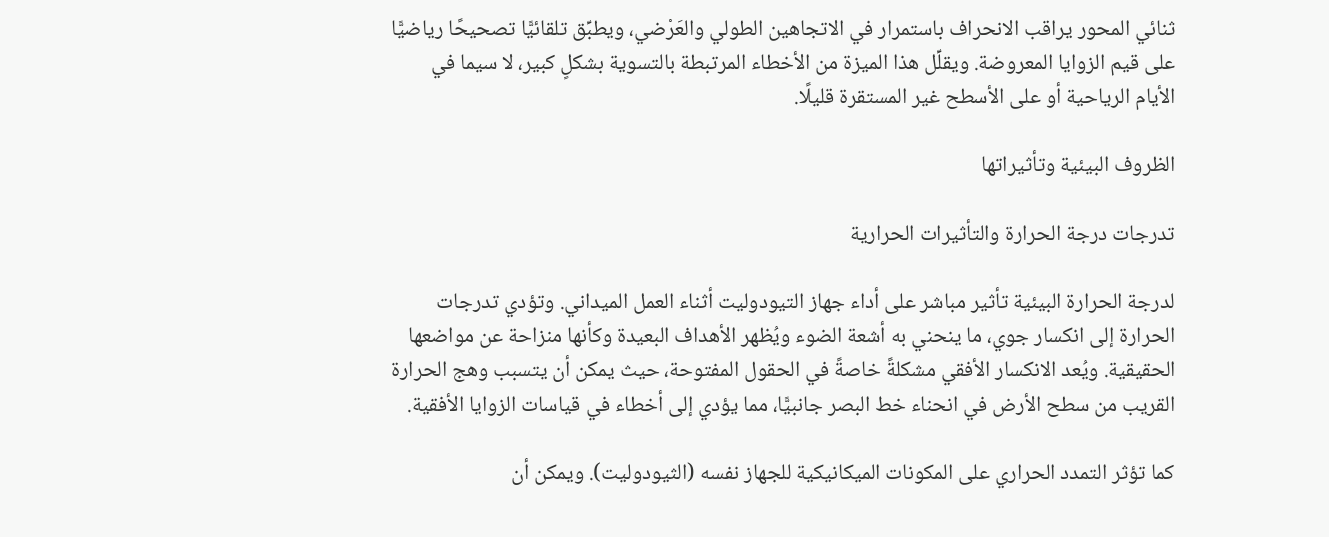ثنائي المحور يراقب الانحراف باستمرار في الاتجاهين الطولي والعَرْضي، ويطبِّق تلقائيًّا تصحيحًا رياضيًّا على قيم الزوايا المعروضة. ويقلِّل هذا الميزة من الأخطاء المرتبطة بالتسوية بشكلٍ كبير، لا سيما في الأيام الرياحية أو على الأسطح غير المستقرة قليلًا.

الظروف البيئية وتأثيراتها

تدرجات درجة الحرارة والتأثيرات الحرارية

لدرجة الحرارة البيئية تأثير مباشر على أداء جهاز التيودوليت أثناء العمل الميداني. وتؤدي تدرجات الحرارة إلى انكسار جوي، ما ينحني به أشعة الضوء ويُظهر الأهداف البعيدة وكأنها منزاحة عن مواضعها الحقيقية. ويُعد الانكسار الأفقي مشكلةً خاصةً في الحقول المفتوحة، حيث يمكن أن يتسبب وهج الحرارة القريب من سطح الأرض في انحناء خط البصر جانبيًّا، مما يؤدي إلى أخطاء في قياسات الزوايا الأفقية.

كما تؤثر التمدد الحراري على المكونات الميكانيكية للجهاز نفسه (الثيودوليت). ويمكن أن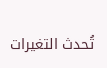تُحدث التغيرات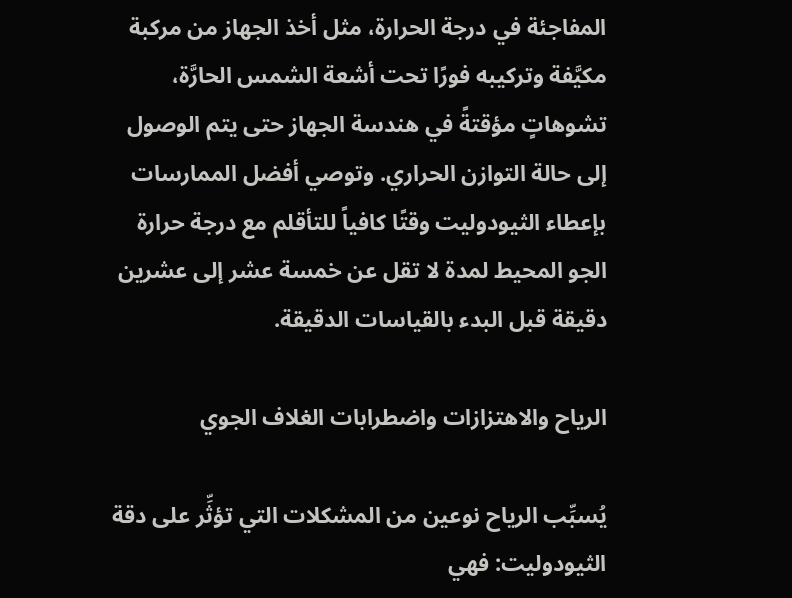المفاجئة في درجة الحرارة، مثل أخذ الجهاز من مركبة مكيَّفة وتركيبه فورًا تحت أشعة الشمس الحارَّة، تشوهاتٍ مؤقتةً في هندسة الجهاز حتى يتم الوصول إلى حالة التوازن الحراري. وتوصي أفضل الممارسات بإعطاء الثيودوليت وقتًا كافياً للتأقلم مع درجة حرارة الجو المحيط لمدة لا تقل عن خمسة عشر إلى عشرين دقيقة قبل البدء بالقياسات الدقيقة.

الرياح والاهتزازات واضطرابات الغلاف الجوي

يُسبِّب الرياح نوعين من المشكلات التي تؤثِّر على دقة الثيودوليت: فهي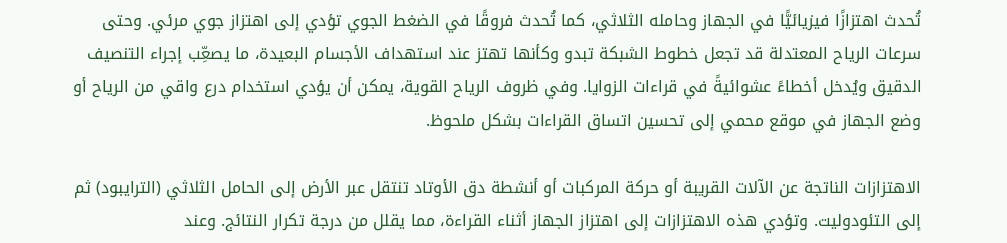تُحدث اهتزازًا فيزيائيًّا في الجهاز وحامله الثلاثي، كما تُحدث فروقًا في الضغط الجوي تؤدي إلى اهتزاز جوي مرئي. وحتى سرعات الرياح المعتدلة قد تجعل خطوط الشبكة تبدو وكأنها تهتز عند استهداف الأجسام البعيدة، ما يصعِّب إجراء التنصيف الدقيق ويُدخل أخطاءً عشوائيةً في قراءات الزوايا. وفي ظروف الرياح القوية، يمكن أن يؤدي استخدام درع واقي من الرياح أو وضع الجهاز في موقع محمي إلى تحسين اتساق القراءات بشكل ملحوظ.

الاهتزازات الناتجة عن الآلات القريبة أو حركة المركبات أو أنشطة دق الأوتاد تنتقل عبر الأرض إلى الحامل الثلاثي (الترايبود) ثم إلى التئودوليت. وتؤدي هذه الاهتزازات إلى اهتزاز الجهاز أثناء القراءة، مما يقلل من درجة تكرار النتائج. وعند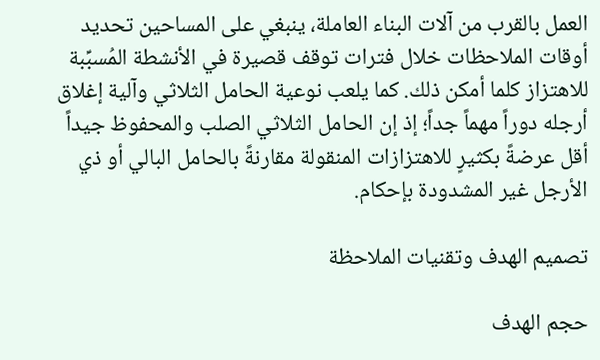العمل بالقرب من آلات البناء العاملة، ينبغي على المساحين تحديد أوقات الملاحظات خلال فترات توقف قصيرة في الأنشطة المُسبِّبة للاهتزاز كلما أمكن ذلك. كما يلعب نوعية الحامل الثلاثي وآلية إغلاق أرجله دوراً مهماً جداً؛ إذ إن الحامل الثلاثي الصلب والمحفوظ جيداً أقل عرضةً بكثيرٍ للاهتزازات المنقولة مقارنةً بالحامل البالي أو ذي الأرجل غير المشدودة بإحكام.

تصميم الهدف وتقنيات الملاحظة

حجم الهدف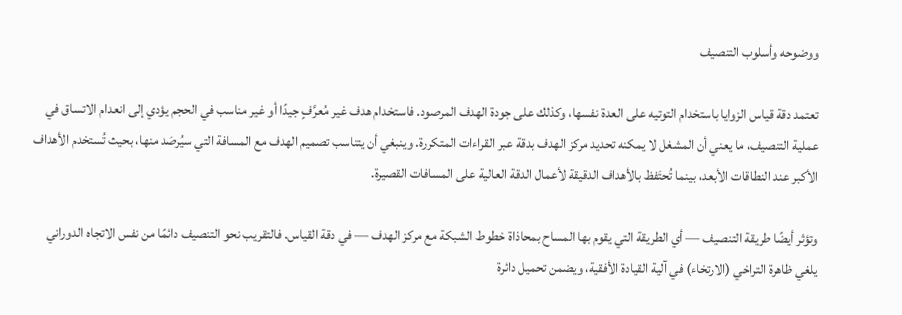ووضوحه وأسلوب التنصيف

تعتمد دقة قياس الزوايا باستخدام التوتيه على العدة نفسها، وكذلك على جودة الهدف المرصود. فاستخدام هدف غير مُعرَّفٍ جيدًا أو غير مناسب في الحجم يؤدي إلى انعدام الاتساق في عملية التنصيف، ما يعني أن المشغل لا يمكنه تحديد مركز الهدف بدقة عبر القراءات المتكررة. وينبغي أن يتناسب تصميم الهدف مع المسافة التي سيُرصَد منها، بحيث تُستخدم الأهداف الأكبر عند النطاقات الأبعد، بينما تُحتَفظ بالأهداف الدقيقة لأعمال الدقة العالية على المسافات القصيرة.

وتؤثر أيضًا طريقة التنصيف — أي الطريقة التي يقوم بها المساح بمحاذاة خطوط الشبكة مع مركز الهدف — في دقة القياس. فالتقريب نحو التنصيف دائمًا من نفس الاتجاه الدوراني يلغي ظاهرة التراخي (الارتخاء) في آلية القيادة الأفقية، ويضمن تحميل دائرة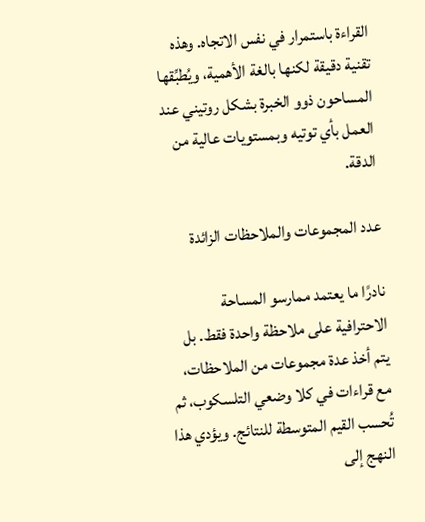القراءة باستمرار في نفس الاتجاه. وهذه تقنية دقيقة لكنها بالغة الأهمية، ويُطبِّقها المساحون ذوو الخبرة بشكل روتيني عند العمل بأي توتيه وبمستويات عالية من الدقة.

عدد المجموعات والملاحظات الزائدة

نادرًا ما يعتمد ممارسو المساحة الاحترافية على ملاحظة واحدة فقط. بل يتم أخذ عدة مجموعات من الملاحظات، مع قراءات في كلا وضعي التلسكوب، ثم تُحسب القيم المتوسطة للنتائج. ويؤدي هذا النهج إلى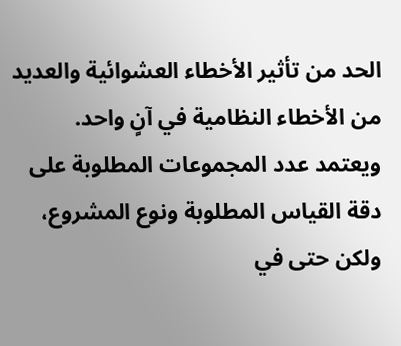الحد من تأثير الأخطاء العشوائية والعديد من الأخطاء النظامية في آنٍ واحد. ويعتمد عدد المجموعات المطلوبة على دقة القياس المطلوبة ونوع المشروع، ولكن حتى في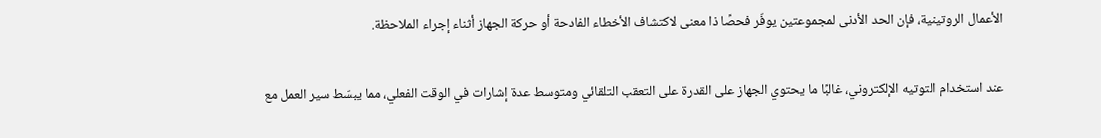الأعمال الروتينية، فإن الحد الأدنى لمجموعتين يوفّر فحصًا ذا معنى لاكتشاف الأخطاء الفادحة أو حركة الجهاز أثناء إجراء الملاحظة.

عند استخدام التوتيه الإلكتروني، غالبًا ما يحتوي الجهاز على القدرة على التعقب التلقائي ومتوسط عدة إشارات في الوقت الفعلي، مما يبسّط سير العمل مع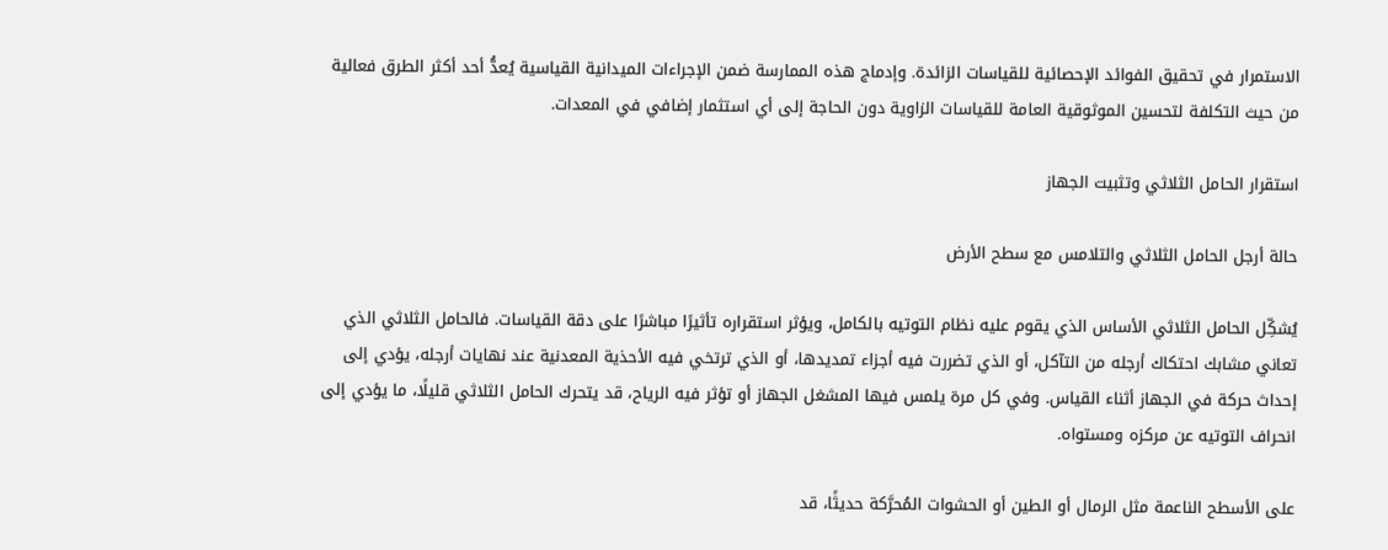الاستمرار في تحقيق الفوائد الإحصائية للقياسات الزائدة. وإدماج هذه الممارسة ضمن الإجراءات الميدانية القياسية يُعدُّ أحد أكثر الطرق فعالية من حيث التكلفة لتحسين الموثوقية العامة للقياسات الزاوية دون الحاجة إلى أي استثمار إضافي في المعدات.

استقرار الحامل الثلاثي وتثبيت الجهاز

حالة أرجل الحامل الثلاثي والتلامس مع سطح الأرض

يُشكِّل الحامل الثلاثي الأساس الذي يقوم عليه نظام التوتيه بالكامل، ويؤثر استقراره تأثيرًا مباشرًا على دقة القياسات. فالحامل الثلاثي الذي تعاني مشابك احتكاك أرجله من التآكل، أو الذي تضررت فيه أجزاء تمديدها، أو الذي ترتخي فيه الأحذية المعدنية عند نهايات أرجله، يؤدي إلى إحداث حركة في الجهاز أثناء القياس. وفي كل مرة يلمس فيها المشغل الجهاز أو تؤثر فيه الرياح، قد يتحرك الحامل الثلاثي قليلًا، ما يؤدي إلى انحراف التوتيه عن مركزه ومستواه.

على الأسطح الناعمة مثل الرمال أو الطين أو الحشوات المُحرَّكة حديثًا، قد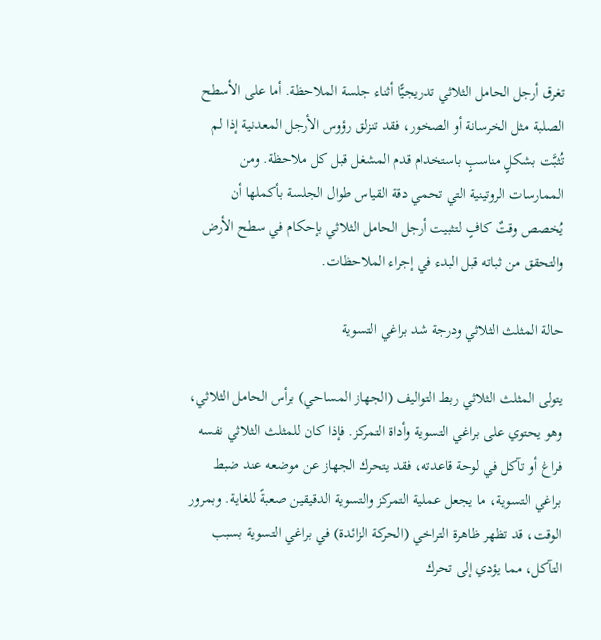تغرق أرجل الحامل الثلاثي تدريجيًّا أثناء جلسة الملاحظة. أما على الأسطح الصلبة مثل الخرسانة أو الصخور، فقد تنزلق رؤوس الأرجل المعدنية إذا لم تُثبَّت بشكلٍ مناسبٍ باستخدام قدم المشغل قبل كل ملاحظة. ومن الممارسات الروتينية التي تحمي دقة القياس طوال الجلسة بأكملها أن يُخصص وقتٌ كافٍ لتثبيت أرجل الحامل الثلاثي بإحكام في سطح الأرض والتحقق من ثباته قبل البدء في إجراء الملاحظات.

حالة المثلث الثلاثي ودرجة شد براغي التسوية

يتولى المثلث الثلاثي ربط التواليف (الجهاز المساحي) برأس الحامل الثلاثي، وهو يحتوي على براغي التسوية وأداة التمركز. فإذا كان للمثلث الثلاثي نفسه فراغ أو تآكل في لوحة قاعدته، فقد يتحرك الجهاز عن موضعه عند ضبط براغي التسوية، ما يجعل عملية التمركز والتسوية الدقيقين صعبةً للغاية. وبمرور الوقت، قد تظهر ظاهرة التراخي (الحركة الزائدة) في براغي التسوية بسبب التآكل، مما يؤدي إلى تحرك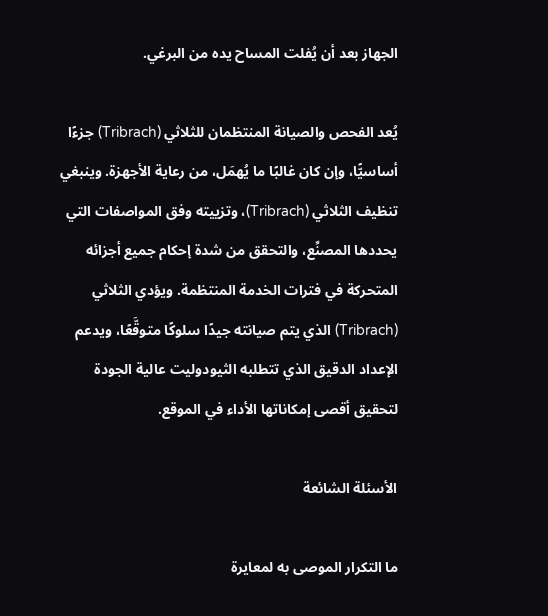الجهاز بعد أن يُفلت المساح يده من البرغي.

يُعد الفحص والصيانة المنتظمان للثلاثي (Tribrach) جزءًا أساسيًّا، وإن كان غالبًا ما يُهمَل، من رعاية الأجهزة. وينبغي تنظيف الثلاثي (Tribrach)، وتزييته وفق المواصفات التي يحددها المصنِّع، والتحقق من شدة إحكام جميع أجزائه المتحركة في فترات الخدمة المنتظمة. ويؤدي الثلاثي (Tribrach) الذي يتم صيانته جيدًا سلوكًا متوقَّعًا، ويدعم الإعداد الدقيق الذي تتطلبه الثيودوليت عالية الجودة لتحقيق أقصى إمكاناتها الأداء في الموقع.

الأسئلة الشائعة

ما التكرار الموصى به لمعايرة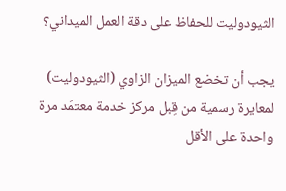الثيودوليت للحفاظ على دقة العمل الميداني؟

يجب أن تخضع الميزان الزاوي (الثيودوليت) لمعايرة رسمية من قِبل مركز خدمة معتمَد مرة واحدة على الأقل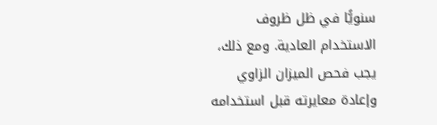سنويًّا في ظل ظروف الاستخدام العادية. ومع ذلك، يجب فحص الميزان الزاوي وإعادة معايرته قبل استخدامه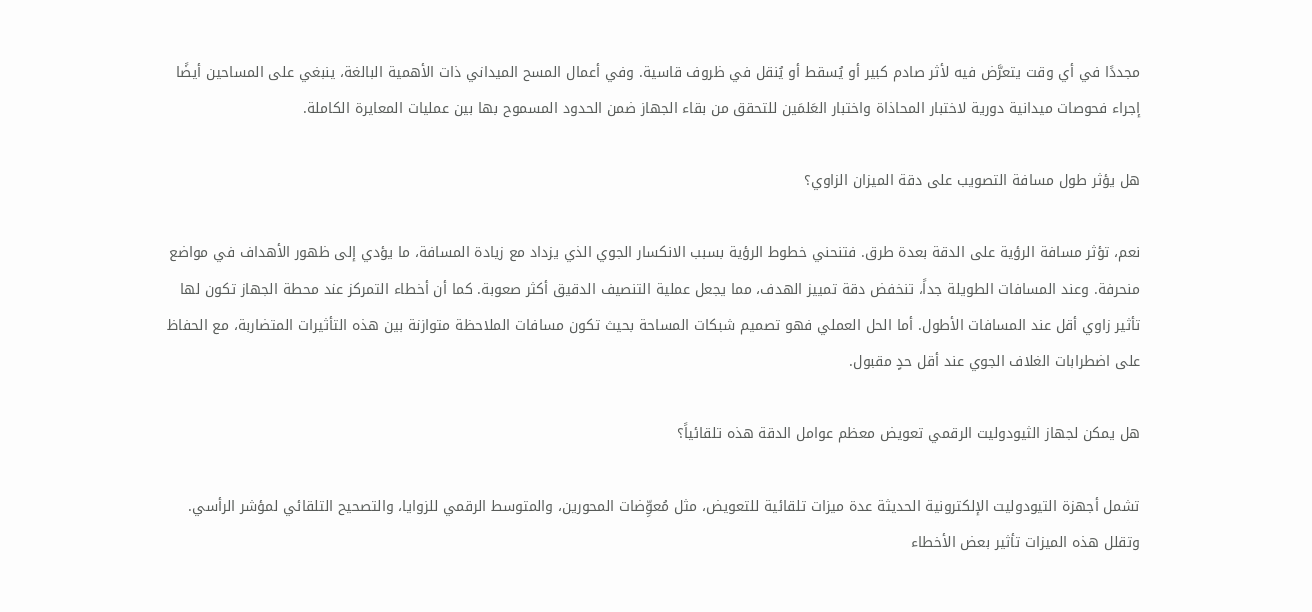مجددًا في أي وقت يتعرَّض فيه لأثر صادم كبير أو يُسقط أو يُنقل في ظروف قاسية. وفي أعمال المسح الميداني ذات الأهمية البالغة، ينبغي على المساحين أيضًا إجراء فحوصات ميدانية دورية لاختبار المحاذاة واختبار العَلمَين للتحقق من بقاء الجهاز ضمن الحدود المسموح بها بين عمليات المعايرة الكاملة.

هل يؤثر طول مسافة التصويب على دقة الميزان الزاوي؟

نعم، تؤثر مسافة الرؤية على الدقة بعدة طرق. فتنحني خطوط الرؤية بسبب الانكسار الجوي الذي يزداد مع زيادة المسافة، ما يؤدي إلى ظهور الأهداف في مواضع منحرفة. وعند المسافات الطويلة جداً، تنخفض دقة تمييز الهدف، مما يجعل عملية التنصيف الدقيق أكثر صعوبة. كما أن أخطاء التمركز عند محطة الجهاز تكون لها تأثير زاوي أقل عند المسافات الأطول. أما الحل العملي فهو تصميم شبكات المساحة بحيث تكون مسافات الملاحظة متوازنة بين هذه التأثيرات المتضاربة، مع الحفاظ على اضطرابات الغلاف الجوي عند أقل حدٍ مقبول.

هل يمكن لجهاز الثيودوليت الرقمي تعويض معظم عوامل الدقة هذه تلقائياً؟

تشمل أجهزة التيودوليت الإلكترونية الحديثة عدة ميزات تلقائية للتعويض، مثل مُعوِّضات المحورين، والمتوسط الرقمي للزوايا، والتصحيح التلقائي لمؤشر الرأسي. وتقلل هذه الميزات تأثير بعض الأخطاء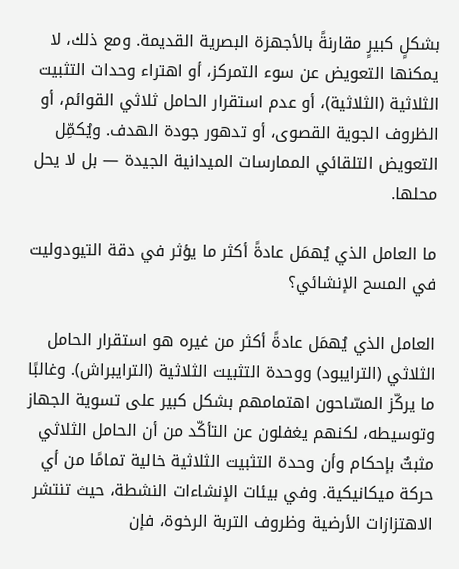بشكلٍ كبيرٍ مقارنةً بالأجهزة البصرية القديمة. ومع ذلك، لا يمكنها التعويض عن سوء التمركز، أو اهتراء وحدات التثبيت الثلاثية (الثلاثية)، أو عدم استقرار الحامل ثلاثي القوائم، أو الظروف الجوية القصوى، أو تدهور جودة الهدف. ويُكمِّل التعويض التلقائي الممارسات الميدانية الجيدة — بل لا يحل محلها.

ما العامل الذي يُهمَل عادةً أكثر ما يؤثر في دقة التيودوليت في المسح الإنشائي؟

العامل الذي يُهمَل عادةً أكثر من غيره هو استقرار الحامل الثلاثي (الترايبود) ووحدة التثبيت الثلاثية (الترايبراش). وغالبًا ما يركّز المسّاحون اهتمامهم بشكل كبير على تسوية الجهاز وتوسيطه، لكنهم يغفلون عن التأكّد من أن الحامل الثلاثي مثبتٌ بإحكام وأن وحدة التثبيت الثلاثية خالية تمامًا من أي حركة ميكانيكية. وفي بيئات الإنشاءات النشطة، حيث تنتشر الاهتزازات الأرضية وظروف التربة الرخوة، فإن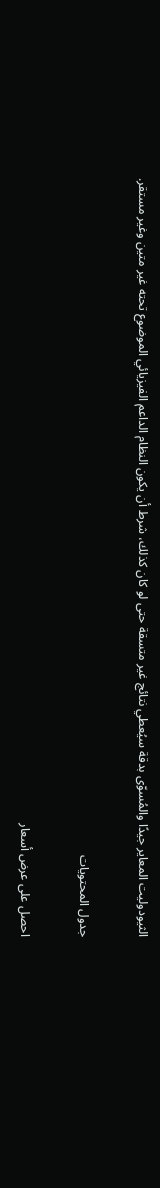الثيودوليت المعاير جيدًا والمُسوّى بدقة سيُعطي نتائج غير متسقة حتى لو كان كذلك، شرط أن يكون النظام الداعم الفيزيائي الموضوع تحته غير متين وغير مستقر.

جدول المحتويات

احصل على عرض أسعار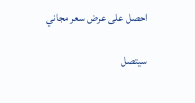احصل على عرض سعر مجاني

سيتصل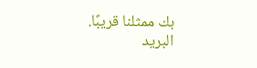بك ممثلنا قريبًا.
البريد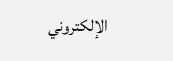الإلكتروني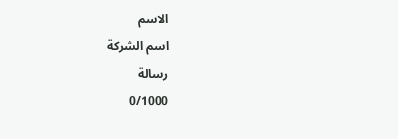الاسم
اسم الشركة
رسالة
0/1000